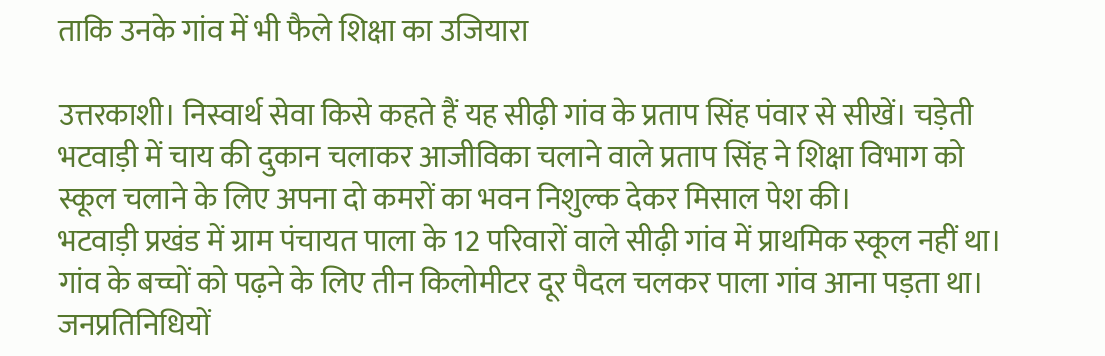ताकि उनके गांव में भी फैले शिक्षा का उजियारा

उत्तरकाशी। निस्वार्थ सेवा किसे कहते हैं यह सीढ़ी गांव के प्रताप सिंह पंवार से सीखें। चड़ेती भटवाड़ी में चाय की दुकान चलाकर आजीविका चलाने वाले प्रताप सिंह ने शिक्षा विभाग को स्कूल चलाने के लिए अपना दो कमरों का भवन निशुल्क देकर मिसाल पेश की।
भटवाड़ी प्रखंड में ग्राम पंचायत पाला के 12 परिवारों वाले सीढ़ी गांव में प्राथमिक स्कूल नहीं था। गांव के बच्चों को पढ़ने के लिए तीन किलोमीटर दूर पैदल चलकर पाला गांव आना पड़ता था। जनप्रतिनिधियों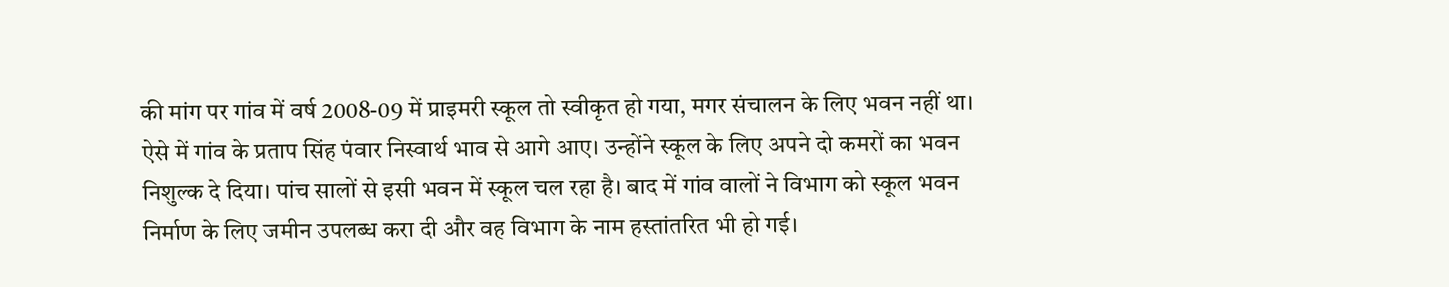की मांग पर गांव में वर्ष 2008-09 में प्राइमरी स्कूल तो स्वीकृत हो गया, मगर संचालन के लिए भवन नहीं था। ऐसे में गांव के प्रताप सिंह पंवार निस्वार्थ भाव से आगे आए। उन्होंने स्कूल के लिए अपने दो कमरों का भवन निशुल्क दे दिया। पांच सालों से इसी भवन में स्कूल चल रहा है। बाद में गांव वालों ने विभाग को स्कूल भवन निर्माण के लिए जमीन उपलब्ध करा दी और वह विभाग के नाम हस्तांतरित भी हो गई।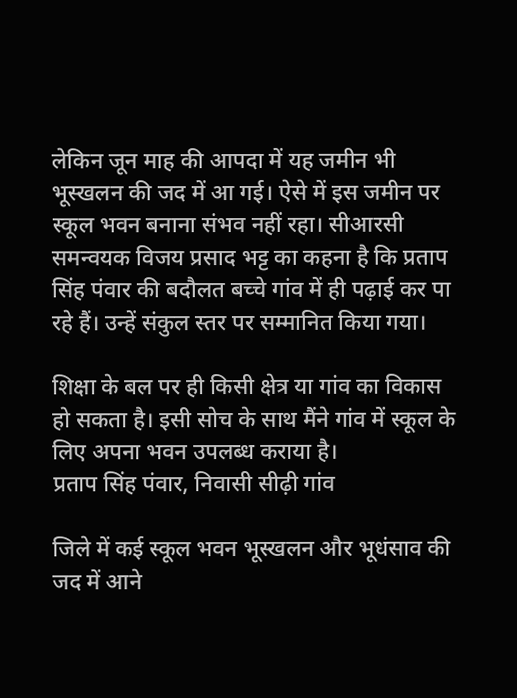लेकिन जून माह की आपदा में यह जमीन भी भूस्खलन की जद में आ गई। ऐसे में इस जमीन पर स्कूल भवन बनाना संभव नहीं रहा। सीआरसी समन्वयक विजय प्रसाद भट्ट का कहना है कि प्रताप सिंह पंवार की बदौलत बच्चे गांव में ही पढ़ाई कर पा रहे हैं। उन्हें संकुल स्तर पर सम्मानित किया गया।

शिक्षा के बल पर ही किसी क्षेत्र या गांव का विकास हो सकता है। इसी सोच के साथ मैंने गांव में स्कूल के लिए अपना भवन उपलब्ध कराया है।
प्रताप सिंह पंवार, निवासी सीढ़ी गांव

जिले में कई स्कूल भवन भूस्खलन और भूधंसाव की जद में आने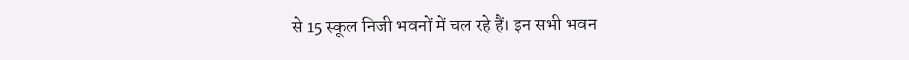से 15 स्कूल निजी भवनों में चल रहे हैं। इन सभी भवन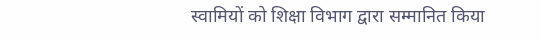स्वामियों को शिक्षा विभाग द्वारा सम्मानित किया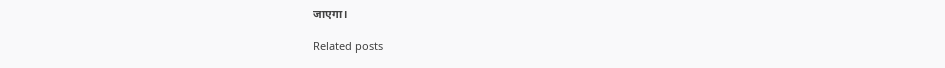जाएगा।

Related posts